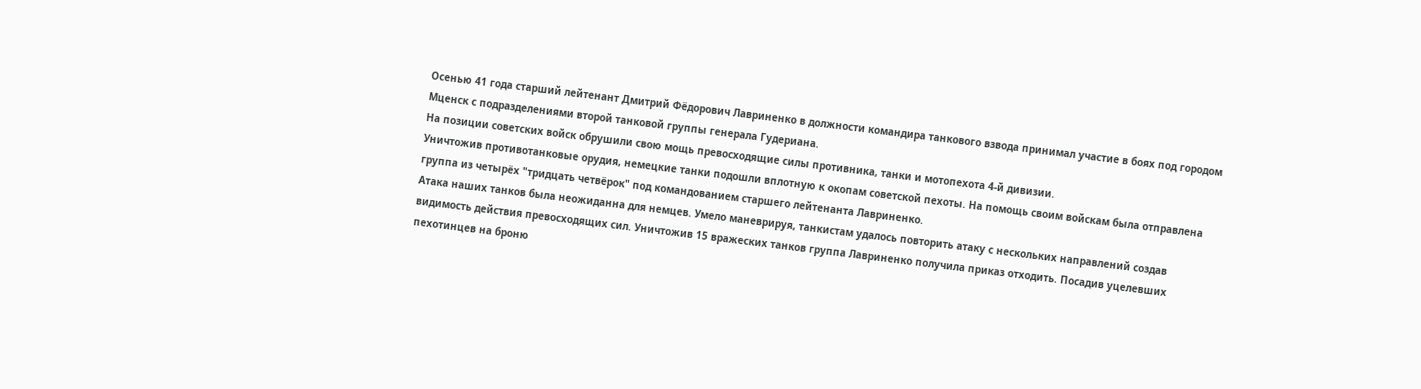Осенью 41 года старший лейтенант Дмитрий Фёдорович Лавриненко в должности командира танкового взвода принимал участие в боях под городом Мценск с подразделениями второй танковой группы генерала Гудериана.
На позиции советских войск обрушили свою мощь превосходящие силы противника, танки и мотопехота 4-й дивизии.
Уничтожив противотанковые орудия, немецкие танки подошли вплотную к окопам советской пехоты. На помощь своим войскам была отправлена группа из четырёх "тридцать четвёрок" под командованием старшего лейтенанта Лавриненко.
Атака наших танков была неожиданна для немцев. Умело маневрируя, танкистам удалось повторить атаку с нескольких направлений создав видимость действия превосходящих сил. Уничтожив 15 вражеских танков группа Лавриненко получила приказ отходить. Посадив уцелевших пехотинцев на броню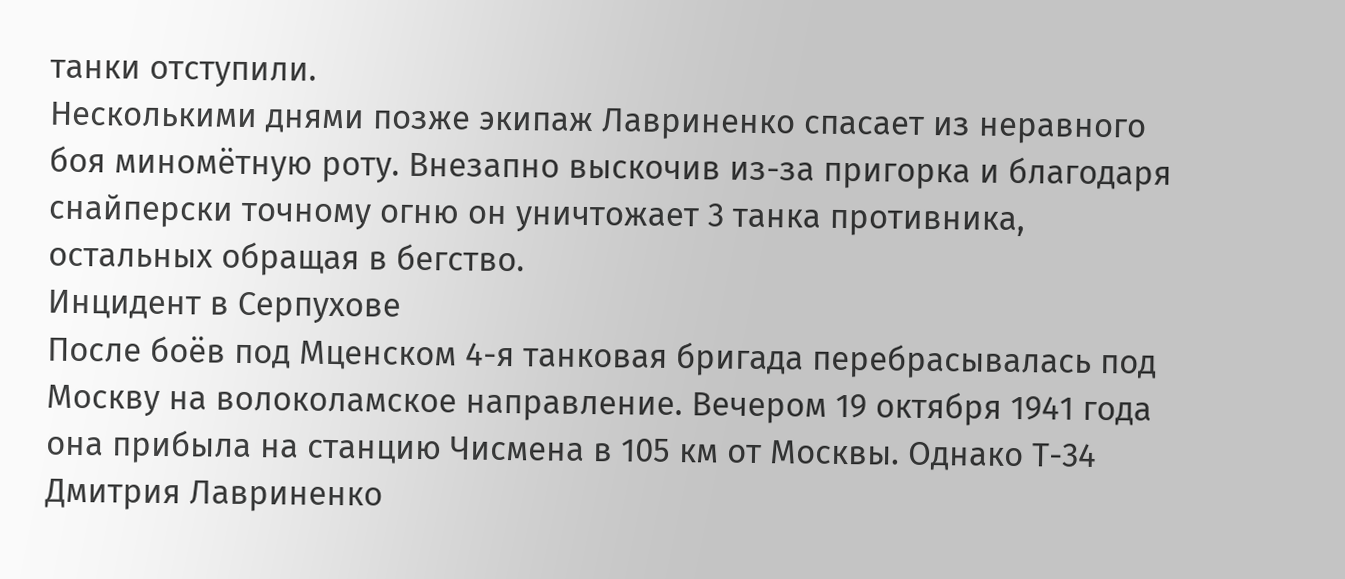танки отступили.
Несколькими днями позже экипаж Лавриненко спасает из неравного боя миномётную роту. Внезапно выскочив из-за пригорка и благодаря снайперски точному огню он уничтожает 3 танка противника, остальных обращая в бегство.
Инцидент в Серпухове
После боёв под Мценском 4-я танковая бригада перебрасывалась под Москву на волоколамское направление. Вечером 19 октября 1941 года она прибыла на станцию Чисмена в 105 км от Москвы. Однако Т-34 Дмитрия Лавриненко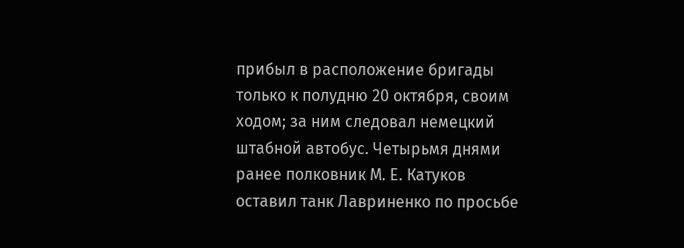прибыл в расположение бригады только к полудню 20 октября, своим ходом; за ним следовал немецкий штабной автобус. Четырьмя днями ранее полковник М. Е. Катуков оставил танк Лавриненко по просьбе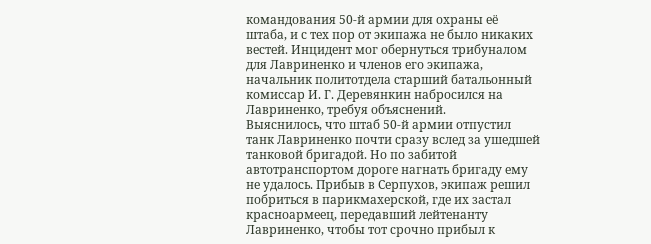командования 50-й армии для охраны её штаба, и с тех пор от экипажа не было никаких вестей. Инцидент мог обернуться трибуналом для Лавриненко и членов его экипажа, начальник политотдела старший батальонный комиссар И. Г. Деревянкин набросился на Лавриненко, требуя объяснений.
Выяснилось, что штаб 50-й армии отпустил танк Лавриненко почти сразу вслед за ушедшей танковой бригадой. Но по забитой автотранспортом дороге нагнать бригаду ему не удалось. Прибыв в Серпухов, экипаж решил побриться в парикмахерской, где их застал красноармеец, передавший лейтенанту Лавриненко, чтобы тот срочно прибыл к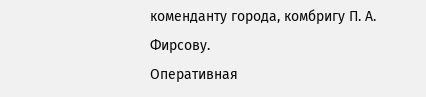коменданту города, комбригу П. А. Фирсову.
Оперативная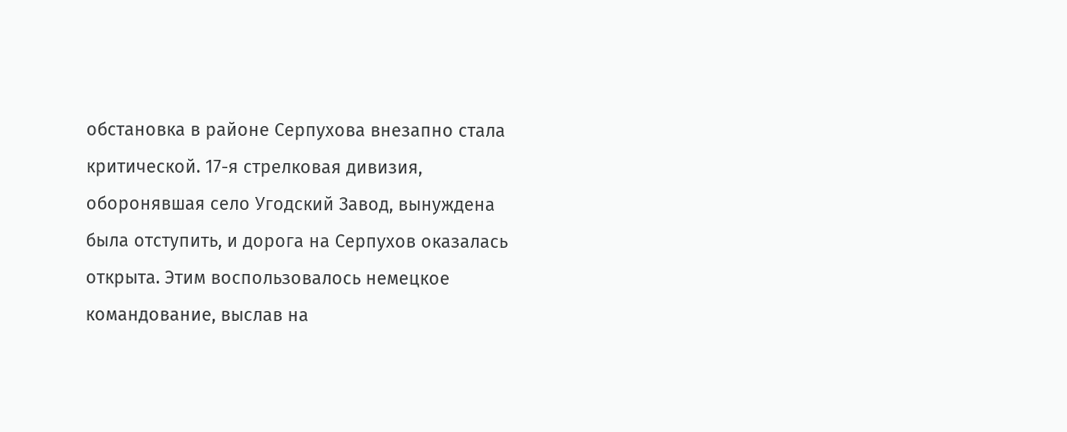обстановка в районе Серпухова внезапно стала критической. 17-я стрелковая дивизия, оборонявшая село Угодский Завод, вынуждена была отступить, и дорога на Серпухов оказалась открыта. Этим воспользовалось немецкое командование, выслав на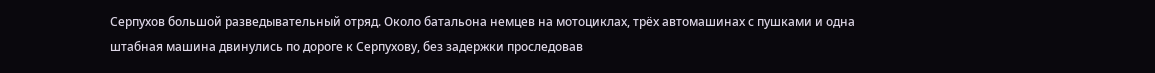Серпухов большой разведывательный отряд. Около батальона немцев на мотоциклах, трёх автомашинах с пушками и одна штабная машина двинулись по дороге к Серпухову, без задержки проследовав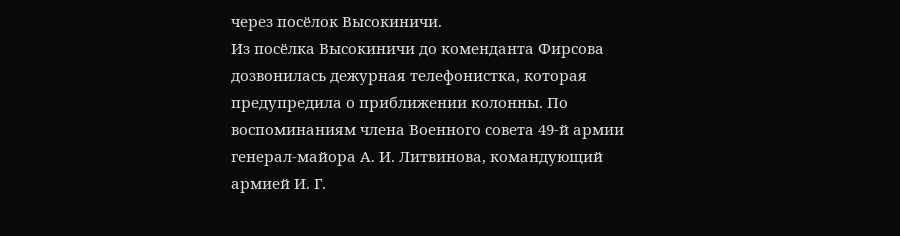через посёлок Высокиничи.
Из посёлка Высокиничи до коменданта Фирсова дозвонилась дежурная телефонистка, которая предупредила о приближении колонны. По воспоминаниям члена Военного совета 49-й армии генерал-майора А. И. Литвинова, командующий армией И. Г.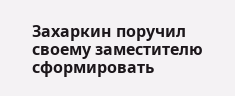Захаркин поручил своему заместителю сформировать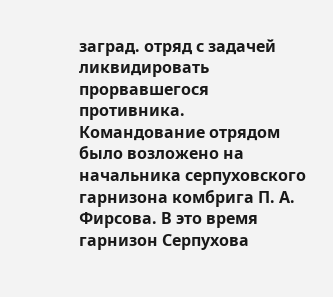заград. отряд с задачей ликвидировать прорвавшегося противника. Командование отрядом было возложено на начальника серпуховского гарнизона комбрига П. А. Фирсова. В это время гарнизон Серпухова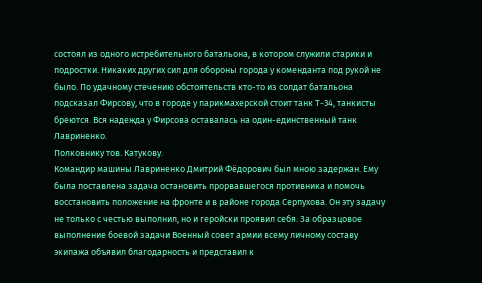состоял из одного истребительного батальона, в котором служили старики и подростки. Никаких других сил для обороны города у коменданта под рукой не было. По удачному стечению обстоятельств кто-то из солдат батальона подсказал Фирсову, что в городе у парикмахерской стоит танк Т-34, танкисты бреются. Вся надежда у Фирсова оставалась на один-единственный танк Лавриненко.
Полковнику тов. Катукову.
Командир машины Лавриненко Дмитрий Фёдорович был мною задержан. Ему была поставлена задача остановить прорвавшегося противника и помочь восстановить положение на фронте и в районе города Серпухова. Он эту задачу не только с честью выполнил, но и геройски проявил себя. За образцовое выполнение боевой задачи Военный совет армии всему личному составу экипажа объявил благодарность и представил к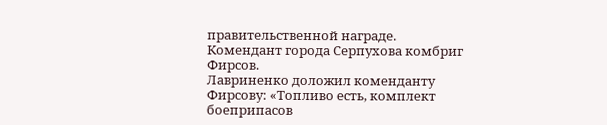правительственной награде.
Комендант города Серпухова комбриг Фирсов.
Лавриненко доложил коменданту Фирсову: «Топливо есть, комплект боеприпасов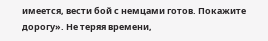имеется, вести бой с немцами готов. Покажите дорогу». Не теряя времени,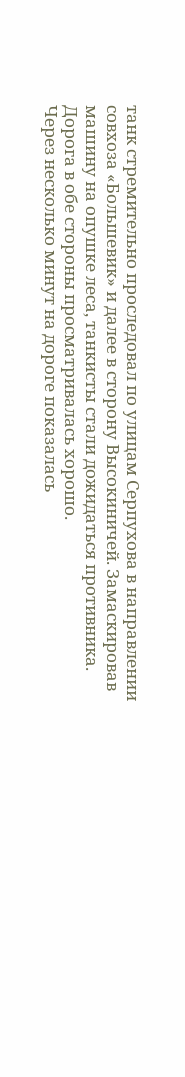танк стремительно проследовал по улицам Серпухова в направлении совхоза «Большевик» и далее в сторону Высокиничей. Замаскировав машину на опушке леса, танкисты стали дожидаться противника. Дорога в обе стороны просматривалась хорошо.
Через несколько минут на дороге показалась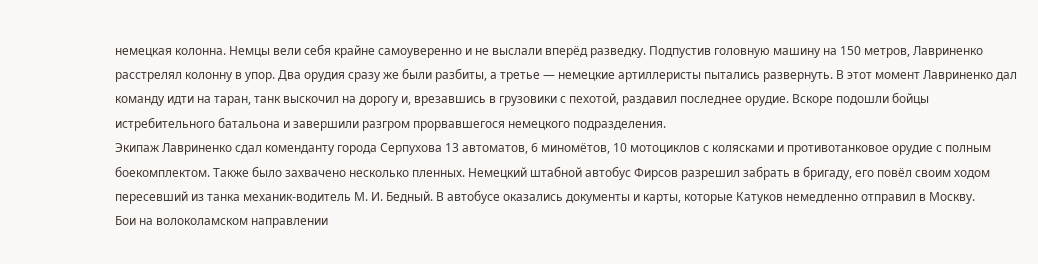немецкая колонна. Немцы вели себя крайне самоуверенно и не выслали вперёд разведку. Подпустив головную машину на 150 метров, Лавриненко расстрелял колонну в упор. Два орудия сразу же были разбиты, а третье — немецкие артиллеристы пытались развернуть. В этот момент Лавриненко дал команду идти на таран, танк выскочил на дорогу и, врезавшись в грузовики с пехотой, раздавил последнее орудие. Вскоре подошли бойцы истребительного батальона и завершили разгром прорвавшегося немецкого подразделения.
Экипаж Лавриненко сдал коменданту города Серпухова 13 автоматов, 6 миномётов, 10 мотоциклов с колясками и противотанковое орудие с полным боекомплектом. Также было захвачено несколько пленных. Немецкий штабной автобус Фирсов разрешил забрать в бригаду, его повёл своим ходом пересевший из танка механик-водитель М. И. Бедный. В автобусе оказались документы и карты, которые Катуков немедленно отправил в Москву.
Бои на волоколамском направлении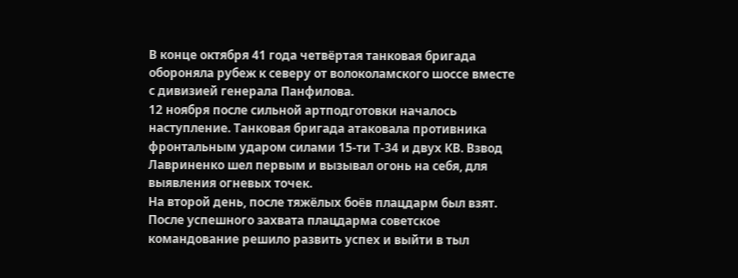В конце октября 41 года четвёртая танковая бригада обороняла рубеж к северу от волоколамского шоссе вместе с дивизией генерала Панфилова.
12 ноября после сильной артподготовки началось наступление. Танковая бригада атаковала противника фронтальным ударом силами 15-ти Т-34 и двух КВ. Взвод Лавриненко шел первым и вызывал огонь на себя, для выявления огневых точек.
На второй день, после тяжёлых боёв плацдарм был взят.
После успешного захвата плацдарма советское командование решило развить успех и выйти в тыл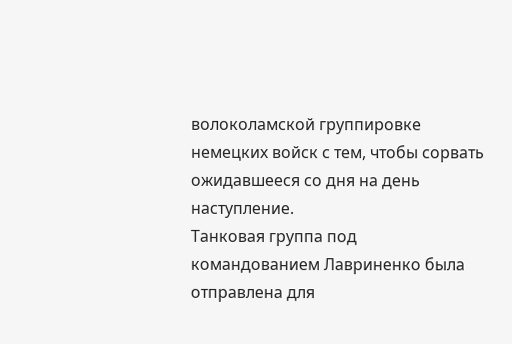волоколамской группировке немецких войск с тем, чтобы сорвать ожидавшееся со дня на день наступление.
Танковая группа под командованием Лавриненко была отправлена для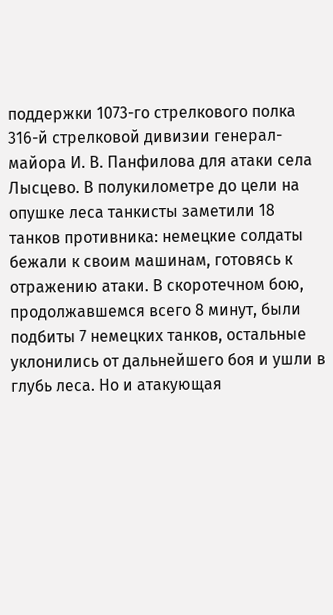поддержки 1073-го стрелкового полка 316-й стрелковой дивизии генерал-майора И. В. Панфилова для атаки села Лысцево. В полукилометре до цели на опушке леса танкисты заметили 18 танков противника: немецкие солдаты бежали к своим машинам, готовясь к отражению атаки. В скоротечном бою, продолжавшемся всего 8 минут, были подбиты 7 немецких танков, остальные уклонились от дальнейшего боя и ушли в глубь леса. Но и атакующая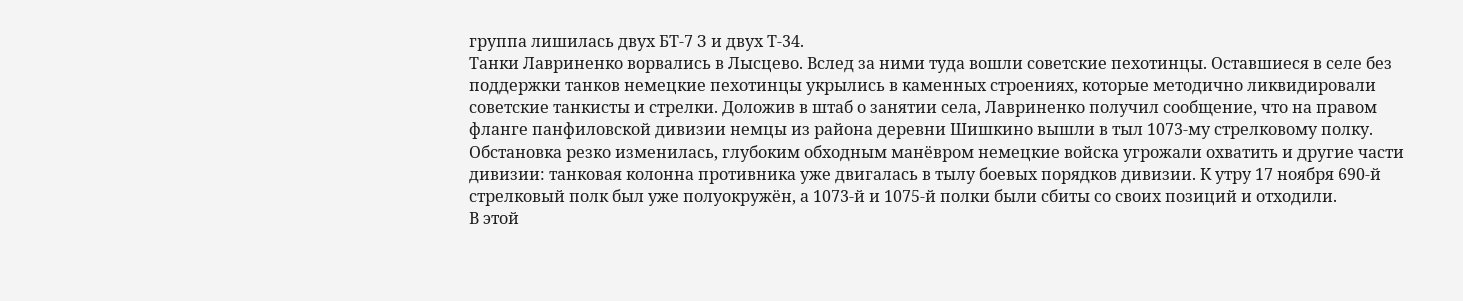группа лишилась двух БТ-7 З и двух Т-34.
Танки Лавриненко ворвались в Лысцево. Вслед за ними туда вошли советские пехотинцы. Оставшиеся в селе без поддержки танков немецкие пехотинцы укрылись в каменных строениях, которые методично ликвидировали советские танкисты и стрелки. Доложив в штаб о занятии села, Лавриненко получил сообщение, что на правом фланге панфиловской дивизии немцы из района деревни Шишкино вышли в тыл 1073-му стрелковому полку. Обстановка резко изменилась, глубоким обходным манёвром немецкие войска угрожали охватить и другие части дивизии: танковая колонна противника уже двигалась в тылу боевых порядков дивизии. К утру 17 ноября 690-й стрелковый полк был уже полуокружён, а 1073-й и 1075-й полки были сбиты со своих позиций и отходили.
В этой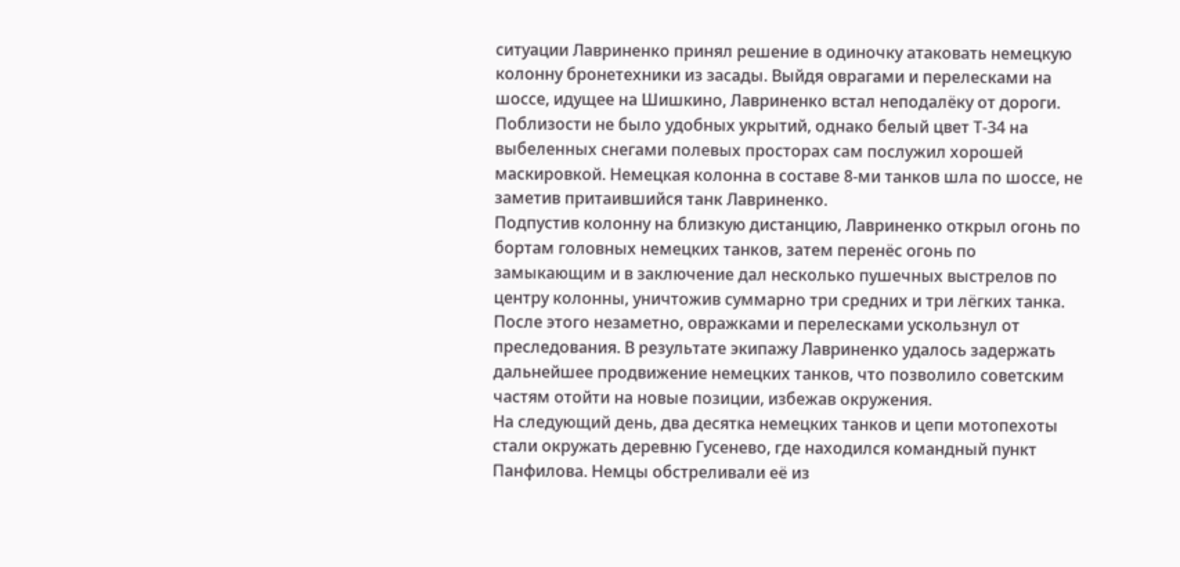ситуации Лавриненко принял решение в одиночку атаковать немецкую колонну бронетехники из засады. Выйдя оврагами и перелесками на шоссе, идущее на Шишкино, Лавриненко встал неподалёку от дороги. Поблизости не было удобных укрытий, однако белый цвет Т-34 на выбеленных снегами полевых просторах сам послужил хорошей маскировкой. Немецкая колонна в составе 8-ми танков шла по шоссе, не заметив притаившийся танк Лавриненко.
Подпустив колонну на близкую дистанцию, Лавриненко открыл огонь по бортам головных немецких танков, затем перенёс огонь по замыкающим и в заключение дал несколько пушечных выстрелов по центру колонны, уничтожив суммарно три средних и три лёгких танка. После этого незаметно, овражками и перелесками ускользнул от преследования. В результате экипажу Лавриненко удалось задержать дальнейшее продвижение немецких танков, что позволило советским частям отойти на новые позиции, избежав окружения.
На следующий день, два десятка немецких танков и цепи мотопехоты стали окружать деревню Гусенево, где находился командный пункт Панфилова. Немцы обстреливали её из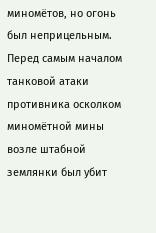миномётов, но огонь был неприцельным. Перед самым началом танковой атаки противника осколком миномётной мины возле штабной землянки был убит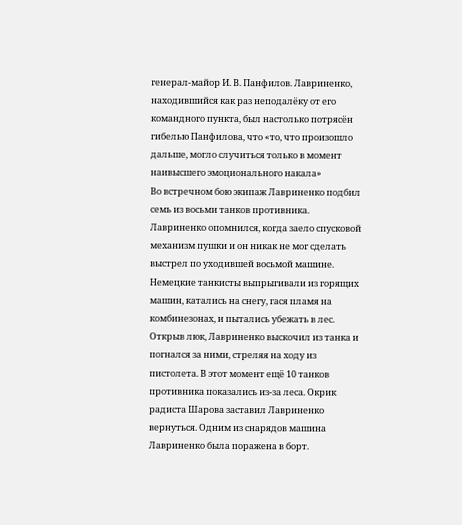генерал-майор И. В. Панфилов. Лавриненко, находившийся как раз неподалёку от его командного пункта, был настолько потрясён гибелью Панфилова, что «то, что произошло дальше, могло случиться только в момент наивысшего эмоционального накала»
Во встречном бою экипаж Лавриненко подбил семь из восьми танков противника. Лавриненко опомнился, когда заело спусковой механизм пушки и он никак не мог сделать выстрел по уходившей восьмой машине. Немецкие танкисты выпрыгивали из горящих машин, катались на снегу, гася пламя на комбинезонах, и пытались убежать в лес. Открыв люк, Лавриненко выскочил из танка и погнался за ними, стреляя на ходу из пистолета. В этот момент ещё 10 танков противника показались из-за леса. Окрик радиста Шарова заставил Лавриненко вернуться. Одним из снарядов машина Лавриненко была поражена в борт.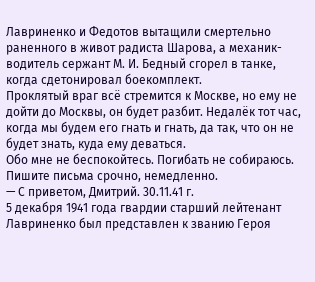Лавриненко и Федотов вытащили смертельно раненного в живот радиста Шарова, а механик-водитель сержант М. И. Бедный сгорел в танке, когда сдетонировал боекомплект.
Проклятый враг всё стремится к Москве, но ему не дойти до Москвы, он будет разбит. Недалёк тот час, когда мы будем его гнать и гнать, да так, что он не будет знать, куда ему деваться.
Обо мне не беспокойтесь. Погибать не собираюсь.
Пишите письма срочно, немедленно.
— С приветом, Дмитрий. 30.11.41 г.
5 декабря 1941 года гвардии старший лейтенант Лавриненко был представлен к званию Героя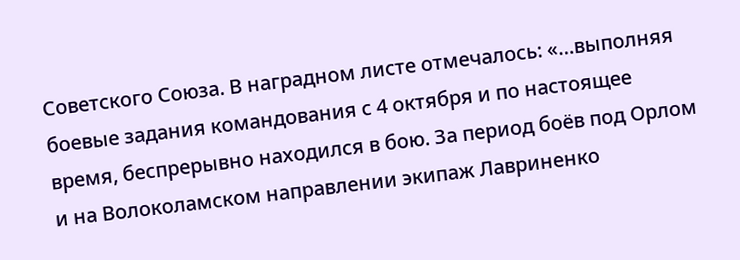Советского Союза. В наградном листе отмечалось: «…выполняя боевые задания командования с 4 октября и по настоящее время, беспрерывно находился в бою. За период боёв под Орлом и на Волоколамском направлении экипаж Лавриненко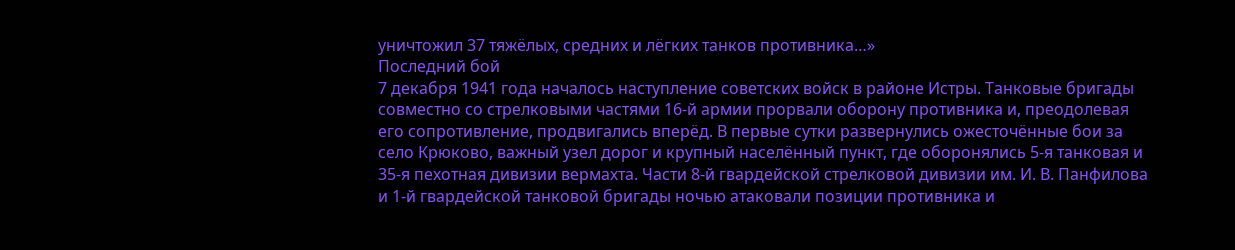уничтожил 37 тяжёлых, средних и лёгких танков противника…»
Последний бой
7 декабря 1941 года началось наступление советских войск в районе Истры. Танковые бригады совместно со стрелковыми частями 16-й армии прорвали оборону противника и, преодолевая его сопротивление, продвигались вперёд. В первые сутки развернулись ожесточённые бои за село Крюково, важный узел дорог и крупный населённый пункт, где оборонялись 5-я танковая и 35-я пехотная дивизии вермахта. Части 8-й гвардейской стрелковой дивизии им. И. В. Панфилова и 1-й гвардейской танковой бригады ночью атаковали позиции противника и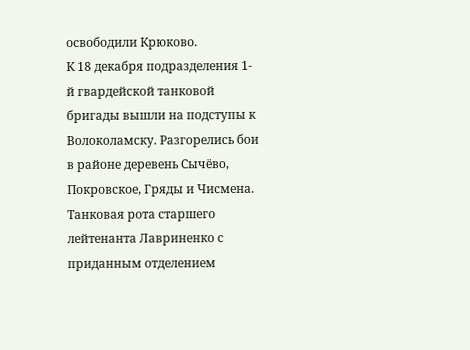освободили Крюково.
К 18 декабря подразделения 1-й гвардейской танковой бригады вышли на подступы к Волоколамску. Разгорелись бои в районе деревень Сычёво, Покровское, Гряды и Чисмена. Танковая рота старшего лейтенанта Лавриненко с приданным отделением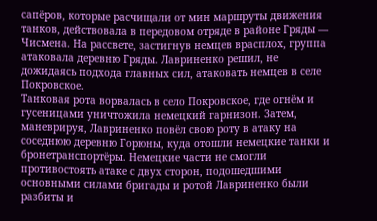сапёров, которые расчищали от мин маршруты движения танков, действовала в передовом отряде в районе Гряды — Чисмена. На рассвете, застигнув немцев врасплох, группа атаковала деревню Гряды. Лавриненко решил, не дожидаясь подхода главных сил, атаковать немцев в селе Покровское.
Танковая рота ворвалась в село Покровское, где огнём и гусеницами уничтожила немецкий гарнизон. Затем, маневрируя, Лавриненко повёл свою роту в атаку на соседнюю деревню Горюны, куда отошли немецкие танки и бронетранспортёры. Немецкие части не смогли противостоять атаке с двух сторон, подошедшими основными силами бригады и ротой Лавриненко были разбиты и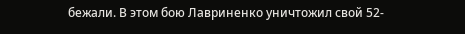бежали. В этом бою Лавриненко уничтожил свой 52-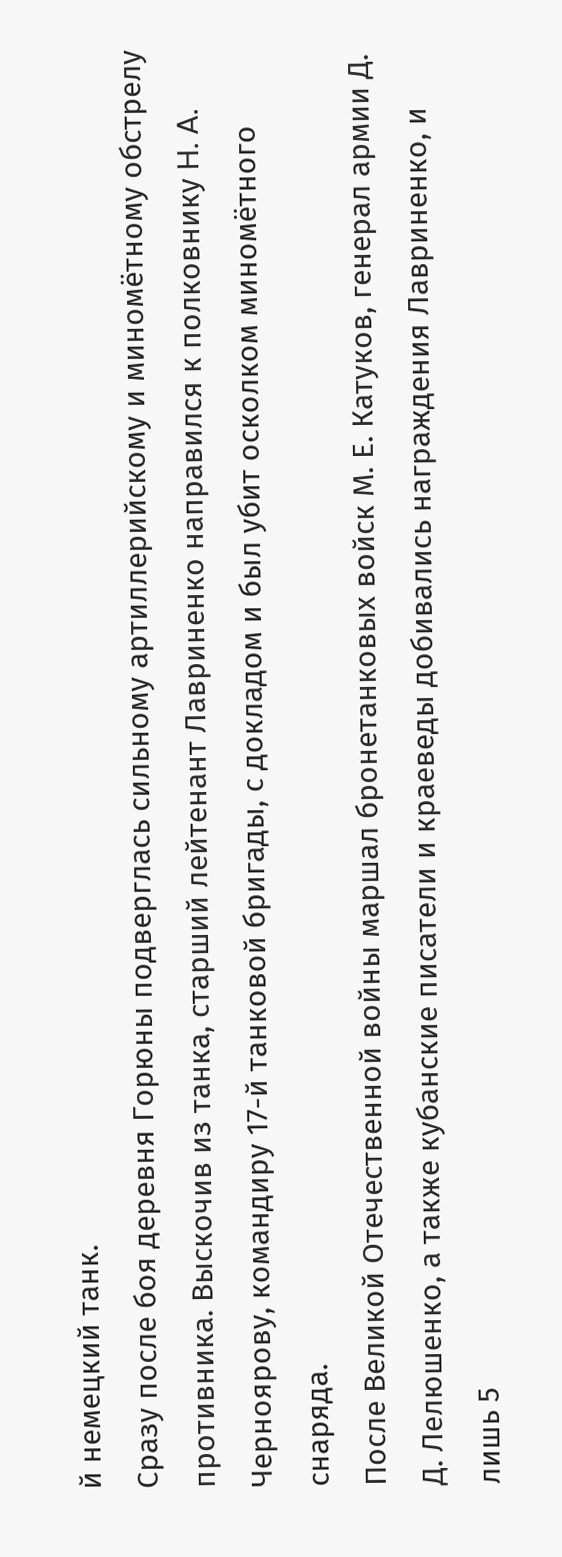й немецкий танк.
Сразу после боя деревня Горюны подверглась сильному артиллерийскому и миномётному обстрелу противника. Выскочив из танка, старший лейтенант Лавриненко направился к полковнику H. A. Черноярову, командиру 17-й танковой бригады, с докладом и был убит осколком миномётного снаряда.
После Великой Отечественной войны маршал бронетанковых войск М. Е. Катуков, генерал армии Д. Д. Лелюшенко, а также кубанские писатели и краеведы добивались награждения Лавриненко, и лишь 5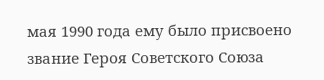мая 1990 года ему было присвоено звание Героя Советского Союза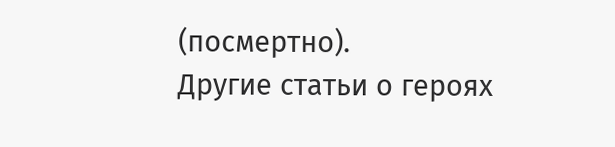(посмертно).
Другие статьи о героях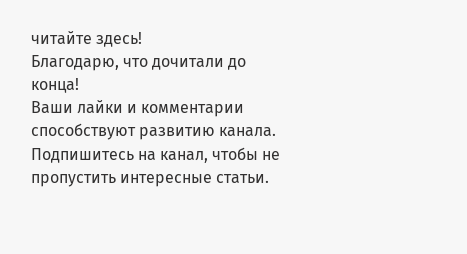читайте здесь!
Благодарю, что дочитали до конца!
Ваши лайки и комментарии способствуют развитию канала.
Подпишитесь на канал, чтобы не пропустить интересные статьи.